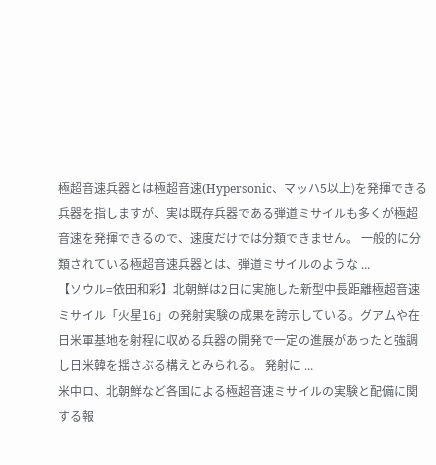極超音速兵器とは極超音速(Hypersonic、マッハ5以上)を発揮できる兵器を指しますが、実は既存兵器である弾道ミサイルも多くが極超音速を発揮できるので、速度だけでは分類できません。 一般的に分類されている極超音速兵器とは、弾道ミサイルのような ...
【ソウル=依田和彩】北朝鮮は2日に実施した新型中長距離極超音速ミサイル「火星16」の発射実験の成果を誇示している。グアムや在日米軍基地を射程に収める兵器の開発で一定の進展があったと強調し日米韓を揺さぶる構えとみられる。 発射に ...
米中ロ、北朝鮮など各国による極超音速ミサイルの実験と配備に関する報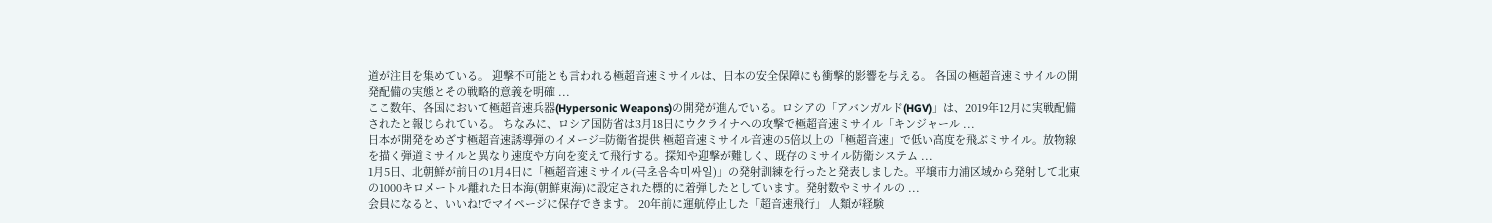道が注目を集めている。 迎撃不可能とも言われる極超音速ミサイルは、日本の安全保障にも衝撃的影響を与える。 各国の極超音速ミサイルの開発配備の実態とその戦略的意義を明確 ...
ここ数年、各国において極超音速兵器(Hypersonic Weapons)の開発が進んでいる。ロシアの「アバンガルド(HGV)」は、2019年12月に実戦配備されたと報じられている。 ちなみに、ロシア国防省は3月18日にウクライナへの攻撃で極超音速ミサイル「キンジャール ...
日本が開発をめざす極超音速誘導弾のイメージ=防衛省提供 極超音速ミサイル音速の5倍以上の「極超音速」で低い高度を飛ぶミサイル。放物線を描く弾道ミサイルと異なり速度や方向を変えて飛行する。探知や迎撃が難しく、既存のミサイル防衛システム ...
1月5日、北朝鮮が前日の1月4日に「極超音速ミサイル(극초음속미싸일)」の発射訓練を行ったと発表しました。平壌市力浦区域から発射して北東の1000キロメートル離れた日本海(朝鮮東海)に設定された標的に着弾したとしています。発射数やミサイルの ...
会員になると、いいね!でマイページに保存できます。 20年前に運航停止した「超音速飛行」 人類が経験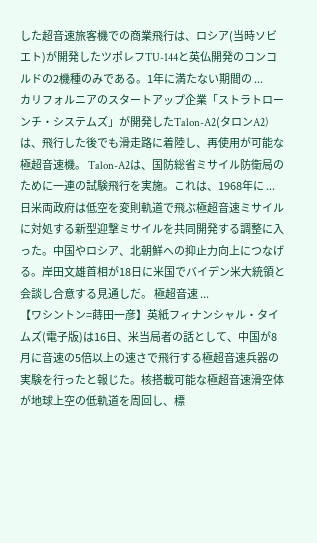した超音速旅客機での商業飛行は、ロシア(当時ソビエト)が開発したツポレフTU-144と英仏開発のコンコルドの2機種のみである。1年に満たない期間の ...
カリフォルニアのスタートアップ企業「ストラトローンチ・システムズ」が開発したTalon-A2(タロンA2)は、飛行した後でも滑走路に着陸し、再使用が可能な極超音速機。 Talon-A2は、国防総省ミサイル防衛局のために一連の試験飛行を実施。これは、1968年に ...
日米両政府は低空を変則軌道で飛ぶ極超音速ミサイルに対処する新型迎撃ミサイルを共同開発する調整に入った。中国やロシア、北朝鮮への抑止力向上につなげる。岸田文雄首相が18日に米国でバイデン米大統領と会談し合意する見通しだ。 極超音速 ...
【ワシントン=蒔田一彦】英紙フィナンシャル・タイムズ(電子版)は16日、米当局者の話として、中国が8月に音速の5倍以上の速さで飛行する極超音速兵器の実験を行ったと報じた。核搭載可能な極超音速滑空体が地球上空の低軌道を周回し、標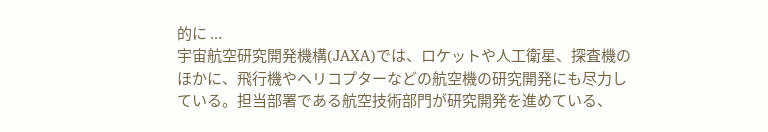的に ...
宇宙航空研究開発機構(JAXA)では、ロケットや人工衛星、探査機のほかに、飛行機やヘリコプターなどの航空機の研究開発にも尽力している。担当部署である航空技術部門が研究開発を進めている、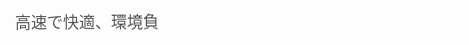高速で快適、環境負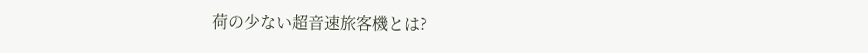荷の少ない超音速旅客機とは?